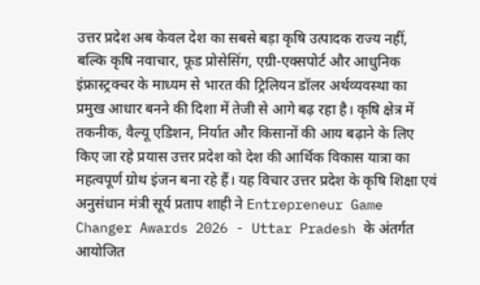उत्तर प्रदेश अब केवल देश का सबसे बड़ा कृषि उत्पादक राज्य नहीं, बल्कि कृषि नवाचार, फूड प्रोसेसिंग, एग्री-एक्सपोर्ट और आधुनिक इंफ्रास्ट्रक्चर के माध्यम से भारत की ट्रिलियन डॉलर अर्थव्यवस्था का प्रमुख आधार बनने की दिशा में तेजी से आगे बढ़ रहा है। कृषि क्षेत्र में तकनीक, वैल्यू एडिशन, निर्यात और किसानों की आय बढ़ाने के लिए किए जा रहे प्रयास उत्तर प्रदेश को देश की आर्थिक विकास यात्रा का महत्वपूर्ण ग्रोथ इंजन बना रहे हैं। यह विचार उत्तर प्रदेश के कृषि शिक्षा एवं अनुसंधान मंत्री सूर्य प्रताप शाही ने Entrepreneur Game Changer Awards 2026 - Uttar Pradesh के अंतर्गत आयोजित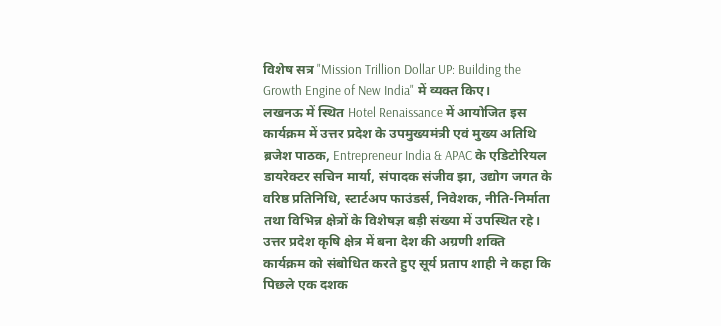विशेष सत्र "Mission Trillion Dollar UP: Building the Growth Engine of New India" में व्यक्त किए।
लखनऊ में स्थित Hotel Renaissance में आयोजित इस कार्यक्रम में उत्तर प्रदेश के उपमुख्यमंत्री एवं मुख्य अतिथि ब्रजेश पाठक, Entrepreneur India & APAC के एडिटोरियल डायरेक्टर सचिन मार्या, संपादक संजीव झा, उद्योग जगत के वरिष्ठ प्रतिनिधि, स्टार्टअप फाउंडर्स, निवेशक, नीति-निर्माता तथा विभिन्न क्षेत्रों के विशेषज्ञ बड़ी संख्या में उपस्थित रहे।
उत्तर प्रदेश कृषि क्षेत्र में बना देश की अग्रणी शक्ति
कार्यक्रम को संबोधित करते हुए सूर्य प्रताप शाही ने कहा कि पिछले एक दशक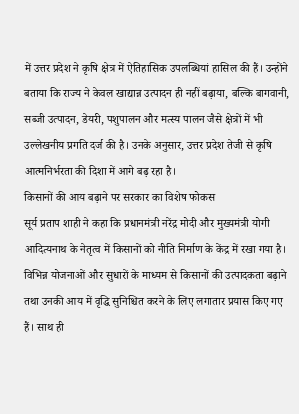में उत्तर प्रदेश ने कृषि क्षेत्र में ऐतिहासिक उपलब्धियां हासिल की हैं। उन्होंने बताया कि राज्य ने केवल खाद्यान्न उत्पादन ही नहीं बढ़ाया, बल्कि बागवानी, सब्जी उत्पादन, डेयरी, पशुपालन और मत्स्य पालन जैसे क्षेत्रों में भी उल्लेखनीय प्रगति दर्ज की है। उनके अनुसार, उत्तर प्रदेश तेजी से कृषि आत्मनिर्भरता की दिशा में आगे बढ़ रहा है।
किसानों की आय बढ़ाने पर सरकार का विशेष फोकस
सूर्य प्रताप शाही ने कहा कि प्रधानमंत्री नरेंद्र मोदी और मुख्यमंत्री योगी आदित्यनाथ के नेतृत्व में किसानों को नीति निर्माण के केंद्र में रखा गया है। विभिन्न योजनाओं और सुधारों के माध्यम से किसानों की उत्पादकता बढ़ाने तथा उनकी आय में वृद्धि सुनिश्चित करने के लिए लगातार प्रयास किए गए हैं। साथ ही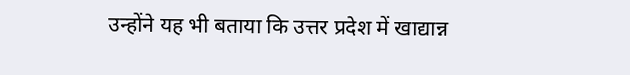उन्होंने यह भी बताया कि उत्तर प्रदेश में खाद्यान्न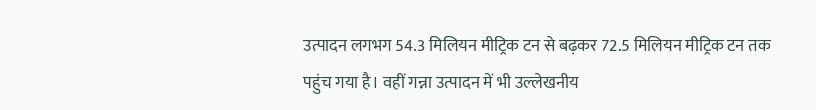उत्पादन लगभग 54.3 मिलियन मीट्रिक टन से बढ़कर 72.5 मिलियन मीट्रिक टन तक पहुंच गया है। वहीं गन्ना उत्पादन में भी उल्लेखनीय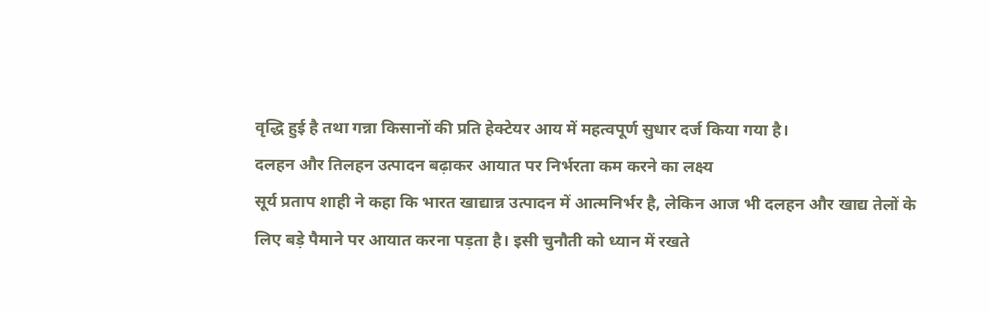वृद्धि हुई है तथा गन्ना किसानों की प्रति हेक्टेयर आय में महत्वपूर्ण सुधार दर्ज किया गया है।
दलहन और तिलहन उत्पादन बढ़ाकर आयात पर निर्भरता कम करने का लक्ष्य
सूर्य प्रताप शाही ने कहा कि भारत खाद्यान्न उत्पादन में आत्मनिर्भर है, लेकिन आज भी दलहन और खाद्य तेलों के लिए बड़े पैमाने पर आयात करना पड़ता है। इसी चुनौती को ध्यान में रखते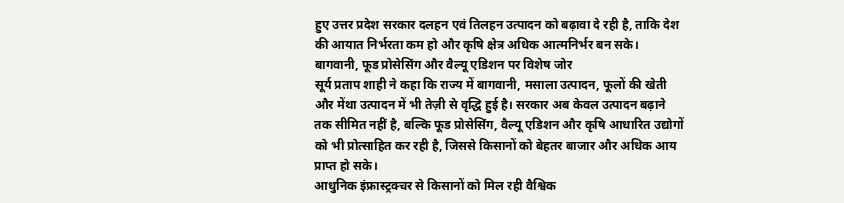हुए उत्तर प्रदेश सरकार दलहन एवं तिलहन उत्पादन को बढ़ावा दे रही है, ताकि देश की आयात निर्भरता कम हो और कृषि क्षेत्र अधिक आत्मनिर्भर बन सके।
बागवानी, फूड प्रोसेसिंग और वैल्यू एडिशन पर विशेष जोर
सूर्य प्रताप शाही ने कहा कि राज्य में बागवानी, मसाला उत्पादन, फूलों की खेती और मेंथा उत्पादन में भी तेज़ी से वृद्धि हुई है। सरकार अब केवल उत्पादन बढ़ाने तक सीमित नहीं है, बल्कि फूड प्रोसेसिंग, वैल्यू एडिशन और कृषि आधारित उद्योगों को भी प्रोत्साहित कर रही है, जिससे किसानों को बेहतर बाजार और अधिक आय प्राप्त हो सके।
आधुनिक इंफ्रास्ट्रक्चर से किसानों को मिल रही वैश्विक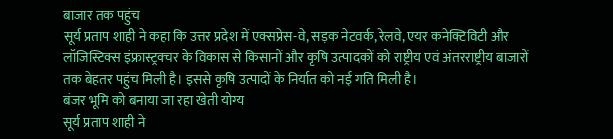बाजार तक पहुंच
सूर्य प्रताप शाही ने कहा कि उत्तर प्रदेश में एक्सप्रेस-वे, सड़क नेटवर्क, रेलवे, एयर कनेक्टिविटी और लॉजिस्टिक्स इंफ्रास्ट्रक्चर के विकास से किसानों और कृषि उत्पादकों को राष्ट्रीय एवं अंतरराष्ट्रीय बाजारों तक बेहतर पहुंच मिली है। इससे कृषि उत्पादों के निर्यात को नई गति मिली है।
बंजर भूमि को बनाया जा रहा खेती योग्य
सूर्य प्रताप शाही ने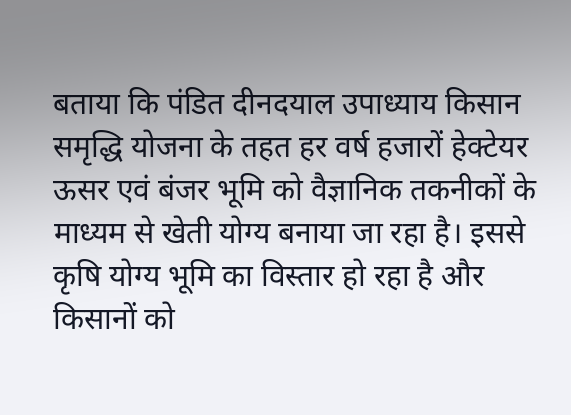बताया कि पंडित दीनदयाल उपाध्याय किसान समृद्धि योजना के तहत हर वर्ष हजारों हेक्टेयर ऊसर एवं बंजर भूमि को वैज्ञानिक तकनीकों के माध्यम से खेती योग्य बनाया जा रहा है। इससे कृषि योग्य भूमि का विस्तार हो रहा है और किसानों को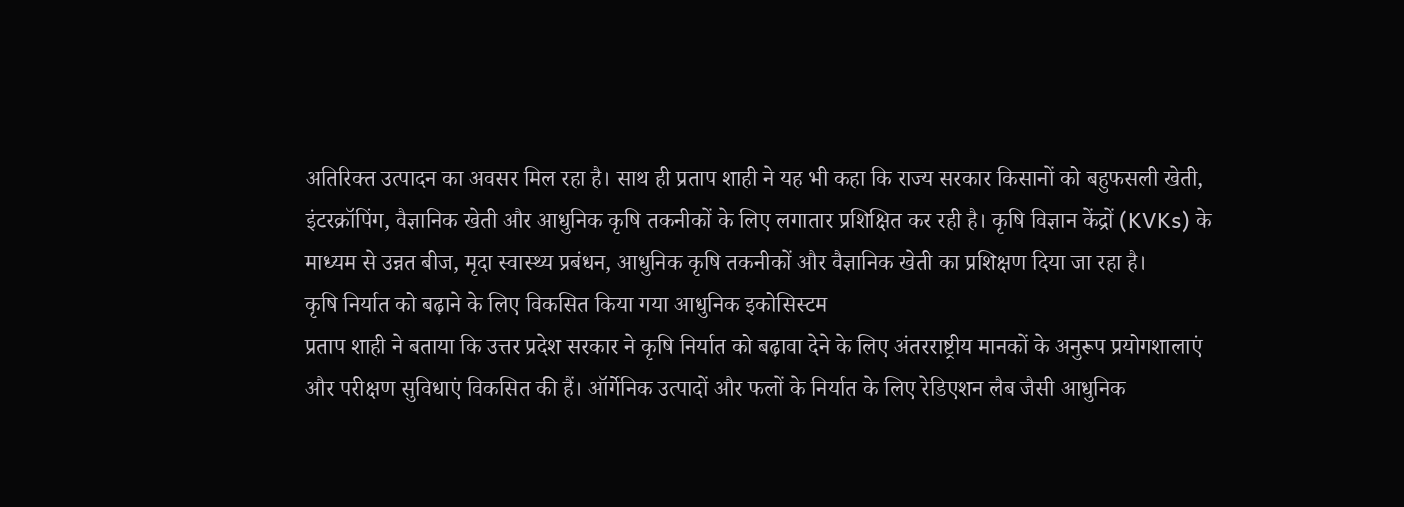अतिरिक्त उत्पादन का अवसर मिल रहा है। साथ ही प्रताप शाही ने यह भी कहा कि राज्य सरकार किसानों को बहुफसली खेती, इंटरक्रॉपिंग, वैज्ञानिक खेती और आधुनिक कृषि तकनीकों के लिए लगातार प्रशिक्षित कर रही है। कृषि विज्ञान केंद्रों (KVKs) के माध्यम से उन्नत बीज, मृदा स्वास्थ्य प्रबंधन, आधुनिक कृषि तकनीकों और वैज्ञानिक खेती का प्रशिक्षण दिया जा रहा है।
कृषि निर्यात को बढ़ाने के लिए विकसित किया गया आधुनिक इकोसिस्टम
प्रताप शाही ने बताया कि उत्तर प्रदेश सरकार ने कृषि निर्यात को बढ़ावा देने के लिए अंतरराष्ट्रीय मानकों के अनुरूप प्रयोगशालाएं और परीक्षण सुविधाएं विकसित की हैं। ऑर्गेनिक उत्पादों और फलों के निर्यात के लिए रेडिएशन लैब जैसी आधुनिक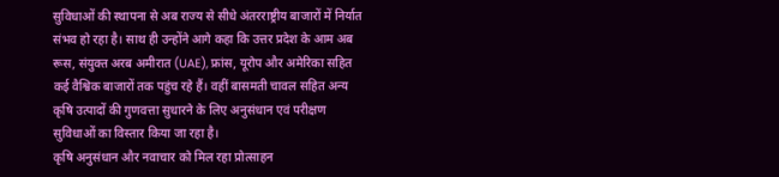सुविधाओं की स्थापना से अब राज्य से सीधे अंतरराष्ट्रीय बाजारों में निर्यात संभव हो रहा है। साथ ही उन्होंने आगे कहा कि उत्तर प्रदेश के आम अब रूस, संयुक्त अरब अमीरात (UAE), फ्रांस, यूरोप और अमेरिका सहित कई वैश्विक बाजारों तक पहुंच रहे हैं। वहीं बासमती चावल सहित अन्य कृषि उत्पादों की गुणवत्ता सुधारने के लिए अनुसंधान एवं परीक्षण सुविधाओं का विस्तार किया जा रहा है।
कृषि अनुसंधान और नवाचार को मिल रहा प्रोत्साहन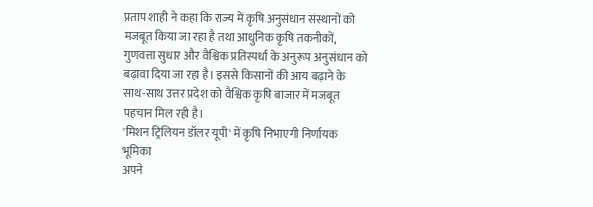प्रताप शाही ने कहा कि राज्य में कृषि अनुसंधान संस्थानों को मजबूत किया जा रहा है तथा आधुनिक कृषि तकनीकों, गुणवत्ता सुधार और वैश्विक प्रतिस्पर्धा के अनुरूप अनुसंधान को बढ़ावा दिया जा रहा है। इससे किसानों की आय बढ़ाने के साथ-साथ उत्तर प्रदेश को वैश्विक कृषि बाजार में मजबूत पहचान मिल रही है।
'मिशन ट्रिलियन डॉलर यूपी' में कृषि निभाएगी निर्णायक भूमिका
अपने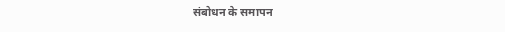संबोधन के समापन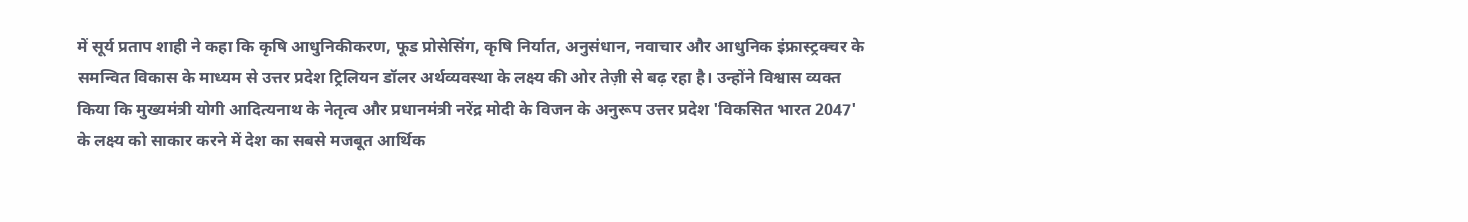में सूर्य प्रताप शाही ने कहा कि कृषि आधुनिकीकरण, फूड प्रोसेसिंग, कृषि निर्यात, अनुसंधान, नवाचार और आधुनिक इंफ्रास्ट्रक्चर के समन्वित विकास के माध्यम से उत्तर प्रदेश ट्रिलियन डॉलर अर्थव्यवस्था के लक्ष्य की ओर तेज़ी से बढ़ रहा है। उन्होंने विश्वास व्यक्त किया कि मुख्यमंत्री योगी आदित्यनाथ के नेतृत्व और प्रधानमंत्री नरेंद्र मोदी के विजन के अनुरूप उत्तर प्रदेश 'विकसित भारत 2047' के लक्ष्य को साकार करने में देश का सबसे मजबूत आर्थिक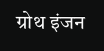ग्रोथ इंजन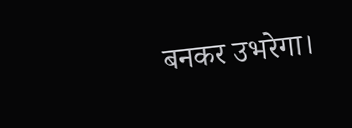बनकर उभरेगा।